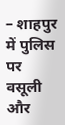– शाहपुर में पुलिस पर वसूली और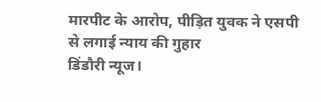मारपीट के आरोप, पीड़ित युवक ने एसपी से लगाई न्याय की गुहार
डिंडौरी न्यूज।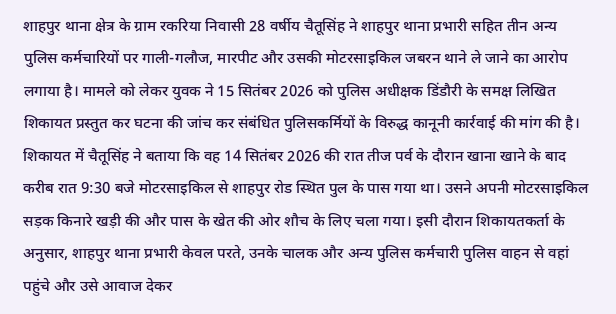शाहपुर थाना क्षेत्र के ग्राम रकरिया निवासी 28 वर्षीय चैतूसिंह ने शाहपुर थाना प्रभारी सहित तीन अन्य पुलिस कर्मचारियों पर गाली-गलौज, मारपीट और उसकी मोटरसाइकिल जबरन थाने ले जाने का आरोप लगाया है। मामले को लेकर युवक ने 15 सितंबर 2026 को पुलिस अधीक्षक डिंडौरी के समक्ष लिखित शिकायत प्रस्तुत कर घटना की जांच कर संबंधित पुलिसकर्मियों के विरुद्ध कानूनी कार्रवाई की मांग की है।
शिकायत में चैतूसिंह ने बताया कि वह 14 सितंबर 2026 की रात तीज पर्व के दौरान खाना खाने के बाद करीब रात 9:30 बजे मोटरसाइकिल से शाहपुर रोड स्थित पुल के पास गया था। उसने अपनी मोटरसाइकिल सड़क किनारे खड़ी की और पास के खेत की ओर शौच के लिए चला गया। इसी दौरान शिकायतकर्ता के अनुसार, शाहपुर थाना प्रभारी केवल परते, उनके चालक और अन्य पुलिस कर्मचारी पुलिस वाहन से वहां पहुंचे और उसे आवाज देकर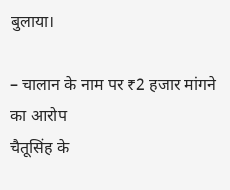बुलाया।

– चालान के नाम पर ₹2 हजार मांगने का आरोप
चैतूसिंह के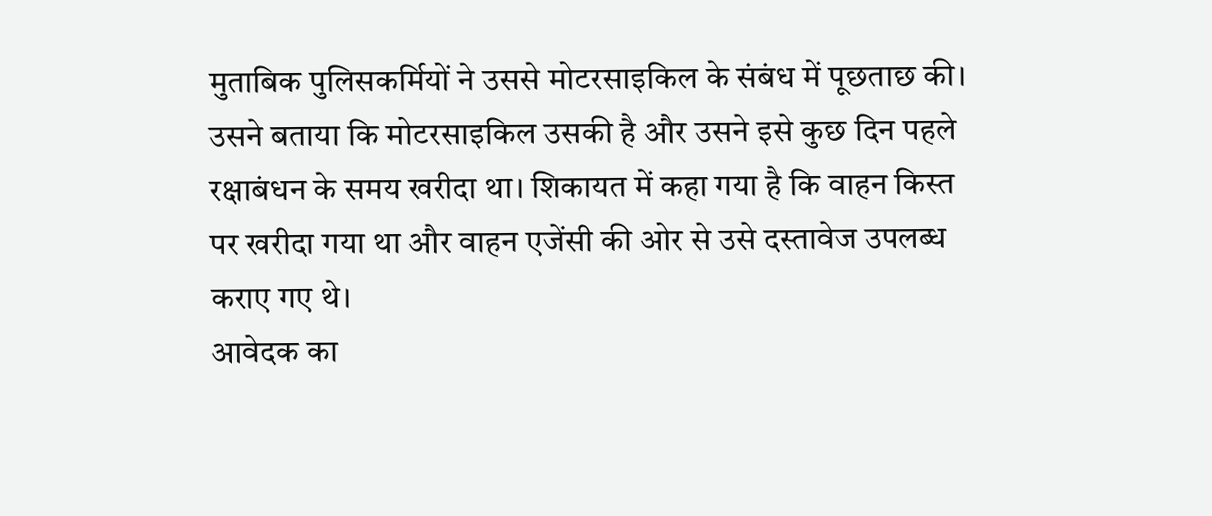मुताबिक पुलिसकर्मियों ने उससे मोटरसाइकिल के संबंध में पूछताछ की। उसने बताया कि मोटरसाइकिल उसकी है और उसने इसे कुछ दिन पहले रक्षाबंधन के समय खरीदा था। शिकायत में कहा गया है कि वाहन किस्त पर खरीदा गया था और वाहन एजेंसी की ओर से उसे दस्तावेज उपलब्ध कराए गए थे।
आवेदक का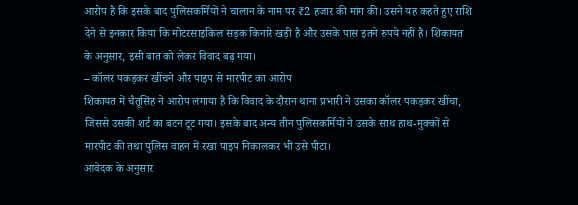आरोप है कि इसके बाद पुलिसकर्मियों ने चालान के नाम पर ₹2 हजार की मांग की। उसने यह कहते हुए राशि देने से इनकार किया कि मोटरसाइकिल सड़क किनारे खड़ी है और उसके पास इतने रुपये नहीं हैं। शिकायत के अनुसार, इसी बात को लेकर विवाद बढ़ गया।
– कॉलर पकड़कर खींचने और पाइप से मारपीट का आरोप
शिकायत में चैतूसिंह ने आरोप लगाया है कि विवाद के दौरान थाना प्रभारी ने उसका कॉलर पकड़कर खींचा, जिससे उसकी शर्ट का बटन टूट गया। इसके बाद अन्य तीन पुलिसकर्मियों ने उसके साथ हाथ-मुक्कों से मारपीट की तथा पुलिस वाहन में रखा पाइप निकालकर भी उसे पीटा।
आवेदक के अनुसार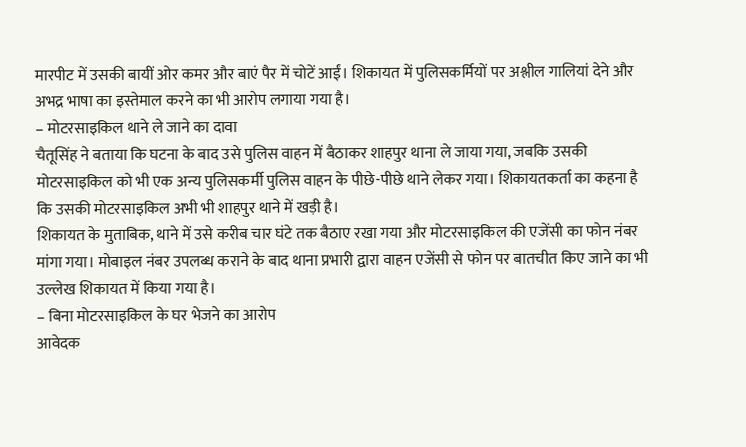मारपीट में उसकी बायीं ओर कमर और बाएं पैर में चोटें आईं। शिकायत में पुलिसकर्मियों पर अश्लील गालियां देने और अभद्र भाषा का इस्तेमाल करने का भी आरोप लगाया गया है।
– मोटरसाइकिल थाने ले जाने का दावा
चैतूसिंह ने बताया कि घटना के बाद उसे पुलिस वाहन में बैठाकर शाहपुर थाना ले जाया गया, जबकि उसकी मोटरसाइकिल को भी एक अन्य पुलिसकर्मी पुलिस वाहन के पीछे-पीछे थाने लेकर गया। शिकायतकर्ता का कहना है कि उसकी मोटरसाइकिल अभी भी शाहपुर थाने में खड़ी है।
शिकायत के मुताबिक, थाने में उसे करीब चार घंटे तक बैठाए रखा गया और मोटरसाइकिल की एजेंसी का फोन नंबर मांगा गया। मोबाइल नंबर उपलब्ध कराने के बाद थाना प्रभारी द्वारा वाहन एजेंसी से फोन पर बातचीत किए जाने का भी उल्लेख शिकायत में किया गया है।
– बिना मोटरसाइकिल के घर भेजने का आरोप
आवेदक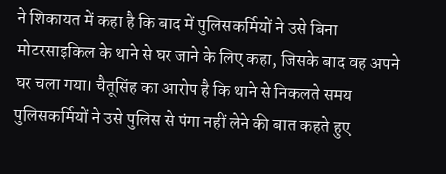ने शिकायत में कहा है कि बाद में पुलिसकर्मियों ने उसे बिना मोटरसाइकिल के थाने से घर जाने के लिए कहा, जिसके बाद वह अपने घर चला गया। चैतूसिंह का आरोप है कि थाने से निकलते समय पुलिसकर्मियों ने उसे पुलिस से पंगा नहीं लेने की बात कहते हुए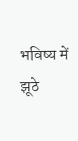भविष्य में झूठे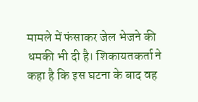मामले में फंसाकर जेल भेजने की धमकी भी दी है। शिकायतकर्ता ने कहा है कि इस घटना के बाद वह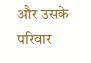और उसके परिवार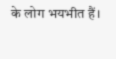के लोग भयभीत हैं।